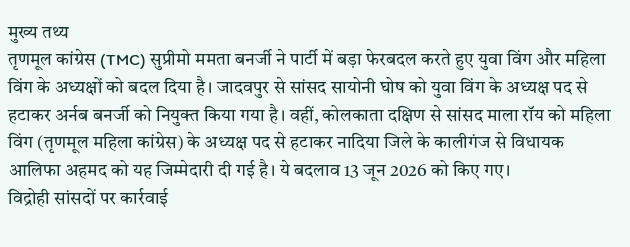मुख्य तथ्य
तृणमूल कांग्रेस (TMC) सुप्रीमो ममता बनर्जी ने पार्टी में बड़ा फेरबदल करते हुए युवा विंग और महिला विंग के अध्यक्षों को बदल दिया है। जादवपुर से सांसद सायोनी घोष को युवा विंग के अध्यक्ष पद से हटाकर अर्नब बनर्जी को नियुक्त किया गया है। वहीं, कोलकाता दक्षिण से सांसद माला रॉय को महिला विंग (तृणमूल महिला कांग्रेस) के अध्यक्ष पद से हटाकर नादिया जिले के कालीगंज से विधायक आलिफा अहमद को यह जिम्मेदारी दी गई है। ये बदलाव 13 जून 2026 को किए गए।
विद्रोही सांसदों पर कार्रवाई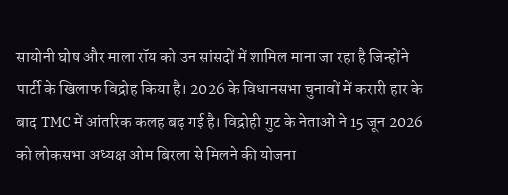सायोनी घोष और माला रॉय को उन सांसदों में शामिल माना जा रहा है जिन्होंने पार्टी के खिलाफ विद्रोह किया है। 2026 के विधानसभा चुनावों में करारी हार के बाद TMC में आंतरिक कलह बढ़ गई है। विद्रोही गुट के नेताओं ने 15 जून 2026 को लोकसभा अध्यक्ष ओम बिरला से मिलने की योजना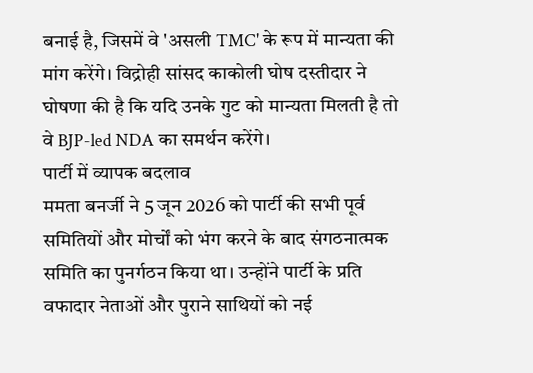बनाई है, जिसमें वे 'असली TMC' के रूप में मान्यता की मांग करेंगे। विद्रोही सांसद काकोली घोष दस्तीदार ने घोषणा की है कि यदि उनके गुट को मान्यता मिलती है तो वे BJP-led NDA का समर्थन करेंगे।
पार्टी में व्यापक बदलाव
ममता बनर्जी ने 5 जून 2026 को पार्टी की सभी पूर्व समितियों और मोर्चों को भंग करने के बाद संगठनात्मक समिति का पुनर्गठन किया था। उन्होंने पार्टी के प्रति वफादार नेताओं और पुराने साथियों को नई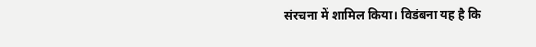संरचना में शामिल किया। विडंबना यह है कि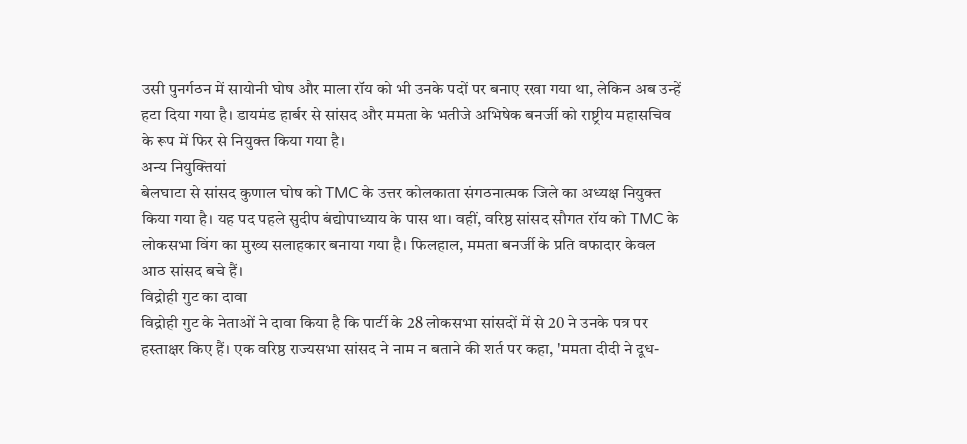उसी पुनर्गठन में सायोनी घोष और माला रॉय को भी उनके पदों पर बनाए रखा गया था, लेकिन अब उन्हें हटा दिया गया है। डायमंड हार्बर से सांसद और ममता के भतीजे अभिषेक बनर्जी को राष्ट्रीय महासचिव के रूप में फिर से नियुक्त किया गया है।
अन्य नियुक्तियां
बेलघाटा से सांसद कुणाल घोष को TMC के उत्तर कोलकाता संगठनात्मक जिले का अध्यक्ष नियुक्त किया गया है। यह पद पहले सुदीप बंद्योपाध्याय के पास था। वहीं, वरिष्ठ सांसद सौगत रॉय को TMC के लोकसभा विंग का मुख्य सलाहकार बनाया गया है। फिलहाल, ममता बनर्जी के प्रति वफादार केवल आठ सांसद बचे हैं।
विद्रोही गुट का दावा
विद्रोही गुट के नेताओं ने दावा किया है कि पार्टी के 28 लोकसभा सांसदों में से 20 ने उनके पत्र पर हस्ताक्षर किए हैं। एक वरिष्ठ राज्यसभा सांसद ने नाम न बताने की शर्त पर कहा, 'ममता दीदी ने दूध-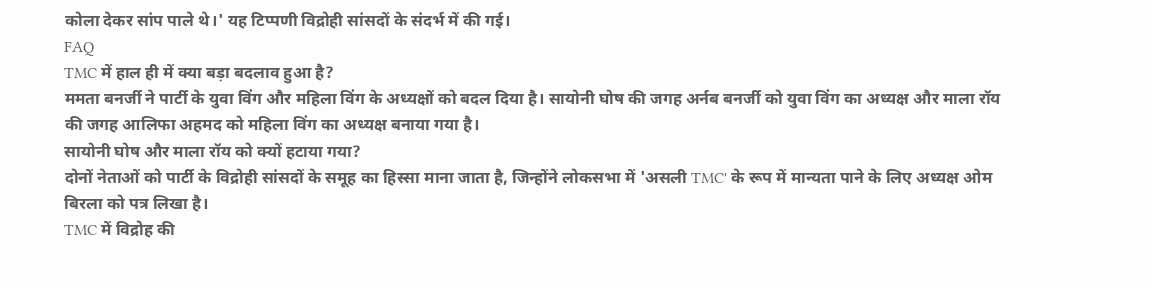कोला देकर सांप पाले थे।' यह टिप्पणी विद्रोही सांसदों के संदर्भ में की गई।
FAQ
TMC में हाल ही में क्या बड़ा बदलाव हुआ है?
ममता बनर्जी ने पार्टी के युवा विंग और महिला विंग के अध्यक्षों को बदल दिया है। सायोनी घोष की जगह अर्नब बनर्जी को युवा विंग का अध्यक्ष और माला रॉय की जगह आलिफा अहमद को महिला विंग का अध्यक्ष बनाया गया है।
सायोनी घोष और माला रॉय को क्यों हटाया गया?
दोनों नेताओं को पार्टी के विद्रोही सांसदों के समूह का हिस्सा माना जाता है, जिन्होंने लोकसभा में 'असली TMC' के रूप में मान्यता पाने के लिए अध्यक्ष ओम बिरला को पत्र लिखा है।
TMC में विद्रोह की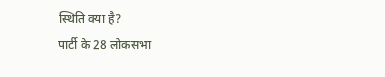स्थिति क्या है?
पार्टी के 28 लोकसभा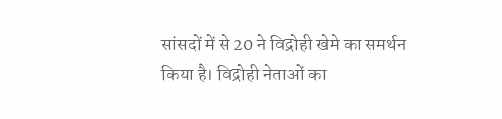सांसदों में से 20 ने विद्रोही खेमे का समर्थन किया है। विद्रोही नेताओं का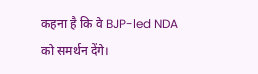कहना है कि वे BJP-led NDA को समर्थन देंगे।